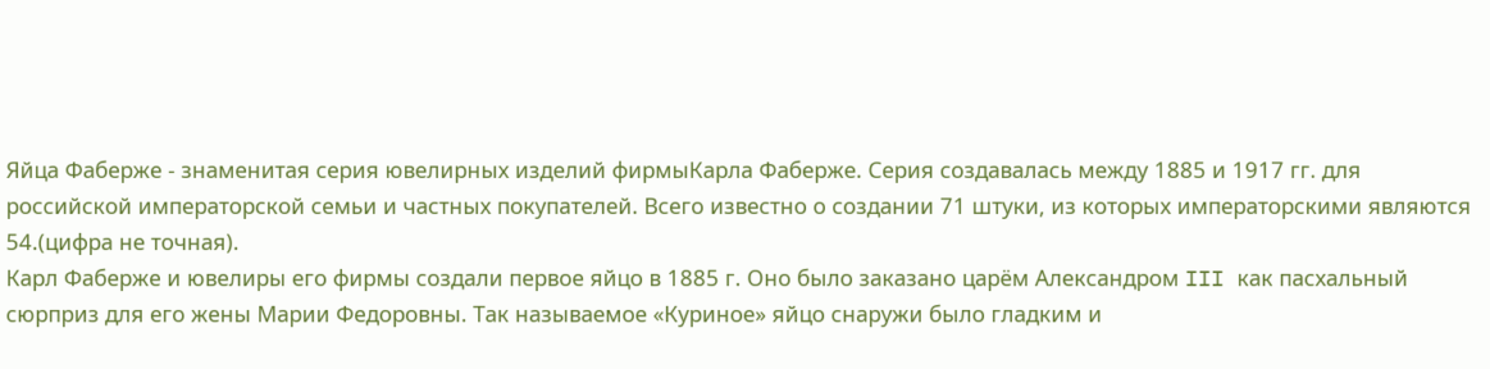Яйца Фаберже - знаменитая серия ювелирных изделий фирмыКарла Фаберже. Серия создавалась между 1885 и 1917 гг. для российской императорской семьи и частных покупателей. Всего известно о создании 71 штуки, из которых императорскими являются 54.(цифра не точная).
Карл Фаберже и ювелиры его фирмы создали первое яйцо в 1885 г. Оно было заказано царём Александром III как пасхальный сюрприз для его жены Марии Федоровны. Так называемое «Куриное» яйцо снаружи было гладким и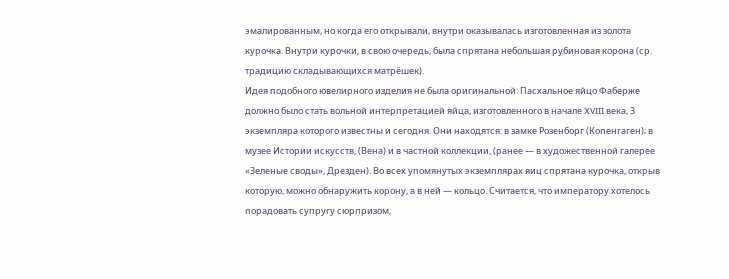эмалированным, но когда его открывали, внутри оказывалась изготовленная из золота курочка. Внутри курочки, в свою очередь, была спрятана небольшая рубиновая корона (ср. традицию складывающихся матрёшек).
Идея подобного ювелирного изделия не была оригинальной: Пасхальное яйцо Фаберже должно было стать вольной интерпретацией яйца, изготовленного в начале XVIII века, 3 экземпляра которого известны и сегодня. Они находятся: в замке Розенборг (Копенгаген); в музее Истории искусств, (Вена) и в частной коллекции, (ранее — в художественной галерее «Зеленые своды», Дрезден). Во всех упомянутых экземплярах яиц спрятана курочка, открыв которую, можно обнаружить корону, а в ней — кольцо. Считается, что императору хотелось порадовать супругу сюрпризом,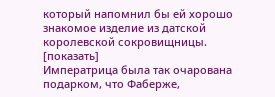который напомнил бы ей хорошо знакомое изделие из датской королевской сокровищницы.
[показать]
Императрица была так очарована подарком, что Фаберже,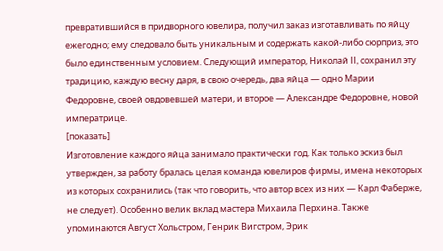превратившийся в придворного ювелира, получил заказ изготавливать по яйцу ежегодно; ему следовало быть уникальным и содержать какой-либо сюрприз, это было единственным условием. Следующий император, Николай II, сохранил эту традицию, каждую весну даря, в свою очередь, два яйца — одно Марии Федоровне, своей овдовевшей матери, и второе — Александре Федоровне, новой императрице.
[показать]
Изготовление каждого яйца занимало практически год. Как только эскиз был утвержден, за работу бралась целая команда ювелиров фирмы, имена некоторых из которых сохранились (так что говорить, что автор всех из них — Карл Фаберже, не следует). Особенно велик вклад мастера Михаила Перхина. Также упоминаются Август Хольстром, Генрик Вигстром, Эрик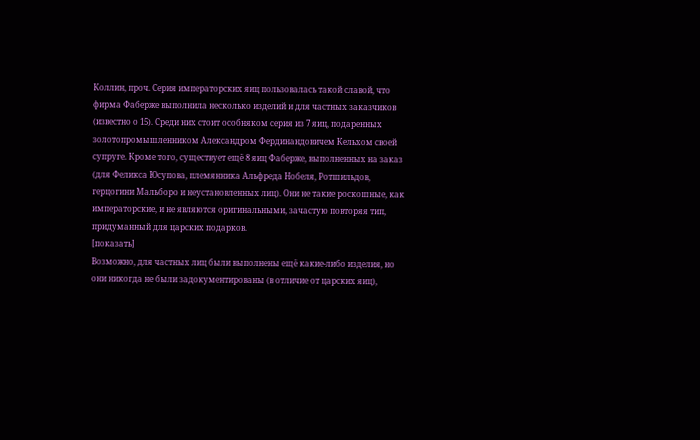Коллин, проч. Серия императорских яиц пользовалась такой славой, что фирма Фаберже выполнила несколько изделий и для частных заказчиков (известно о 15). Среди них стоит особняком серия из 7 яиц, подаренных золотопромышленником Александром Фердинандовичем Кельхом своей супруге. Кроме того, существует ещё 8 яиц Фаберже, выполненных на заказ (для Феликса Юсупова, племянника Альфреда Нобеля, Ротшильдов, герцогини Мальборо и неустановленных лиц). Они не такие роскошные, как императорские, и не являются оригинальными, зачастую повторяя тип, придуманный для царских подарков.
[показать]
Возможно, для частных лиц были выполнены ещё какие-либо изделия, но они никогда не были задокументированы (в отличие от царских яиц),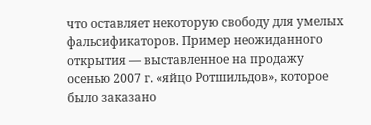что оставляет некоторую свободу для умелых фальсификаторов. Пример неожиданного открытия — выставленное на продажу осенью 2007 г. «яйцо Ротшильдов», которое было заказано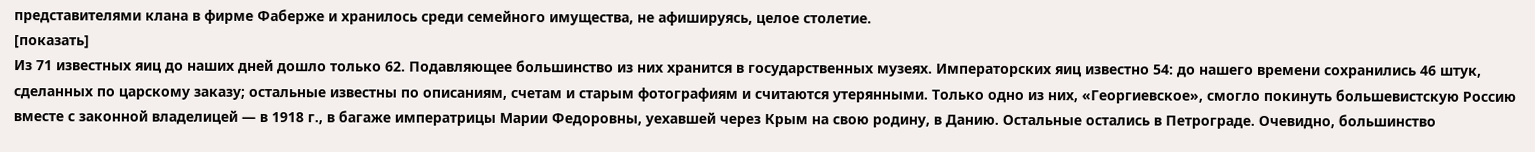представителями клана в фирме Фаберже и хранилось среди семейного имущества, не афишируясь, целое столетие.
[показать]
Из 71 известных яиц до наших дней дошло только 62. Подавляющее большинство из них хранится в государственных музеях. Императорских яиц известно 54: до нашего времени сохранились 46 штук, сделанных по царскому заказу; остальные известны по описаниям, счетам и старым фотографиям и считаются утерянными. Только одно из них, «Георгиевское», смогло покинуть большевистскую Россию вместе с законной владелицей — в 1918 г., в багаже императрицы Марии Федоровны, уехавшей через Крым на свою родину, в Данию. Остальные остались в Петрограде. Очевидно, большинство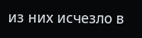из них исчезло в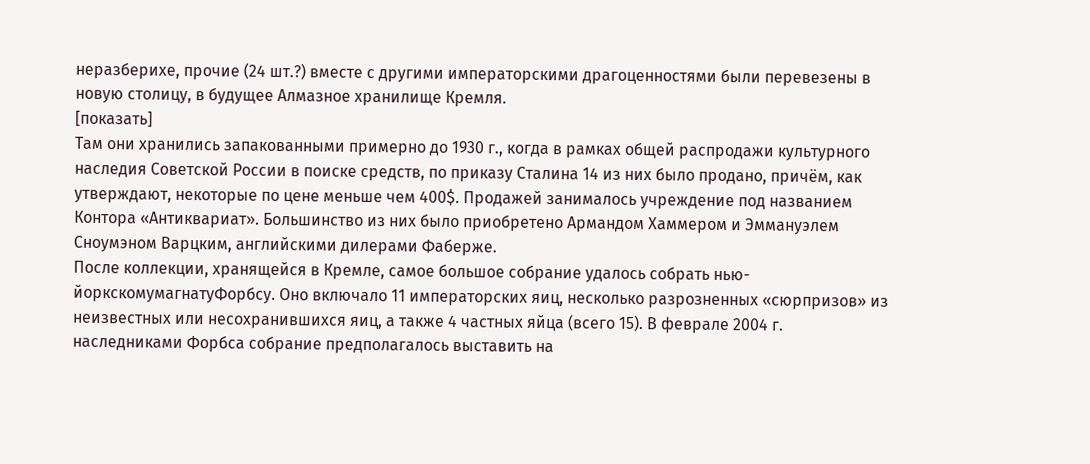неразберихе, прочие (24 шт.?) вместе с другими императорскими драгоценностями были перевезены в новую столицу, в будущее Алмазное хранилище Кремля.
[показать]
Там они хранились запакованными примерно до 1930 г., когда в рамках общей распродажи культурного наследия Советской России в поиске средств, по приказу Сталина 14 из них было продано, причём, как утверждают, некоторые по цене меньше чем 400$. Продажей занималось учреждение под названием Контора «Антиквариат». Большинство из них было приобретено Армандом Хаммером и Эммануэлем Сноумэном Варцким, английскими дилерами Фаберже.
После коллекции, хранящейся в Кремле, самое большое собрание удалось собрать нью-йоркскомумагнатуФорбсу. Оно включало 11 императорских яиц, несколько разрозненных «сюрпризов» из неизвестных или несохранившихся яиц, а также 4 частных яйца (всего 15). В феврале 2004 г. наследниками Форбса собрание предполагалось выставить на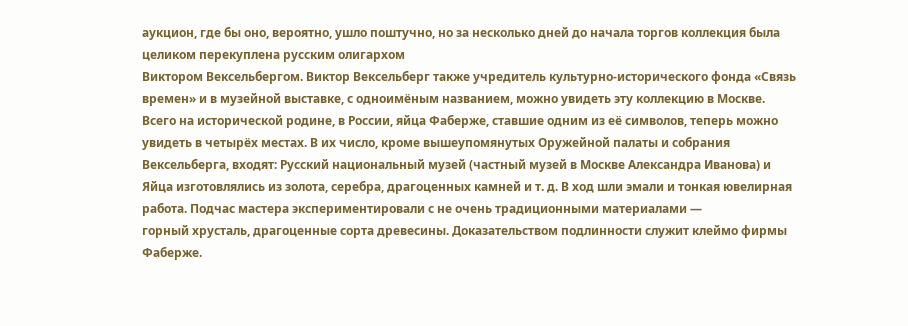аукцион, где бы оно, вероятно, ушло поштучно, но за несколько дней до начала торгов коллекция была целиком перекуплена русским олигархом
Виктором Вексельбергом. Виктор Вексельберг также учредитель культурно-исторического фонда «Связь времен» и в музейной выставке, с одноимёным названием, можно увидеть эту коллекцию в Москве.
Всего на исторической родине, в России, яйца Фаберже, ставшие одним из её символов, теперь можно увидеть в четырёх местах. В их число, кроме вышеупомянутых Оружейной палаты и собрания Вексельберга, входят: Русский национальный музей (частный музей в Москве Александра Иванова) и
Яйца изготовлялись из золота, серебра, драгоценных камней и т. д. В ход шли эмали и тонкая ювелирная работа. Подчас мастера экспериментировали с не очень традиционными материалами —
горный хрусталь, драгоценные сорта древесины. Доказательством подлинности служит клеймо фирмы Фаберже.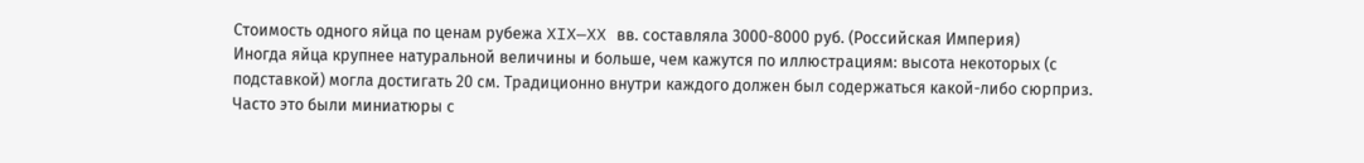Стоимость одного яйца по ценам рубежа XIX—XX вв. составляла 3000-8000 руб. (Российская Империя)
Иногда яйца крупнее натуральной величины и больше, чем кажутся по иллюстрациям: высота некоторых (с подставкой) могла достигать 20 см. Традиционно внутри каждого должен был содержаться какой-либо сюрприз. Часто это были миниатюры с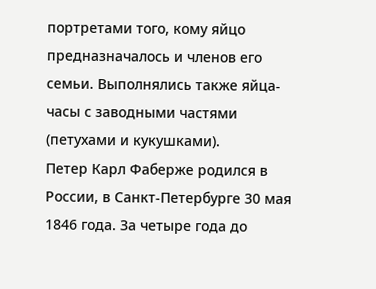портретами того, кому яйцо предназначалось и членов его семьи. Выполнялись также яйца-часы с заводными частями (петухами и кукушками).
Петер Карл Фаберже родился в России, в Санкт-Петербурге 30 мая 1846 года. За четыре года до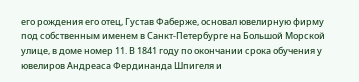его рождения его отец, Густав Фаберже, основал ювелирную фирму под собственным именем в Санкт-Петербурге на Большой Морской улице, в доме номер 11. В 1841 году по окончании срока обучения у ювелиров Андреаса Фердинанда Шпигеля и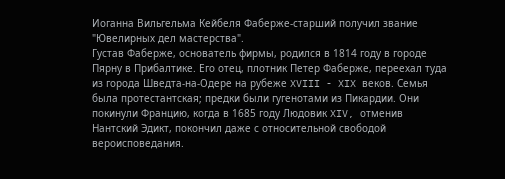Иоганна Вильгельма Кейбеля Фаберже-старший получил звание "Ювелирных дел мастерства".
Густав Фаберже, основатель фирмы, родился в 1814 году в городе Пярну в Прибалтике. Его отец, плотник Петер Фаберже, переехал туда из города Шведта-на-Одере на рубеже XVIII - XIX веков. Семья была протестантская; предки были гугенотами из Пикардии. Они покинули Францию, когда в 1685 году Людовик XIV, отменив Нантский Эдикт, покончил даже с относительной свободой вероисповедания.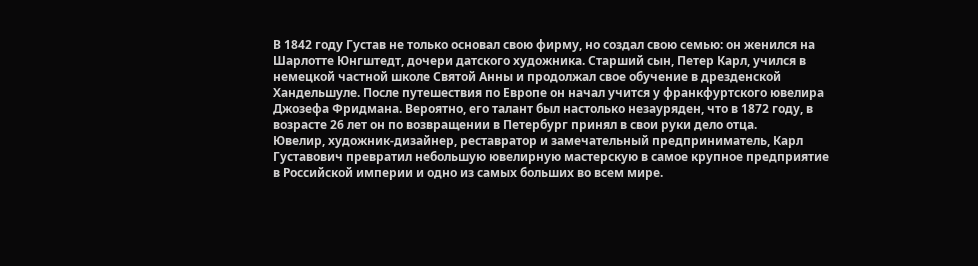В 1842 году Густав не только основал свою фирму, но создал свою семью: он женился на Шарлотте Юнгштедт, дочери датского художника. Старший сын, Петер Карл, учился в немецкой частной школе Святой Анны и продолжал свое обучение в дрезденской Хандельшуле. После путешествия по Европе он начал учится у франкфуртского ювелира Джозефа Фридмана. Вероятно, его талант был настолько незауряден, что в 1872 году, в возрасте 26 лет он по возвращении в Петербург принял в свои руки дело отца.
Ювелир, художник-дизайнер, реставратор и замечательный предприниматель, Карл Густавович превратил небольшую ювелирную мастерскую в самое крупное предприятие в Российской империи и одно из самых больших во всем мире.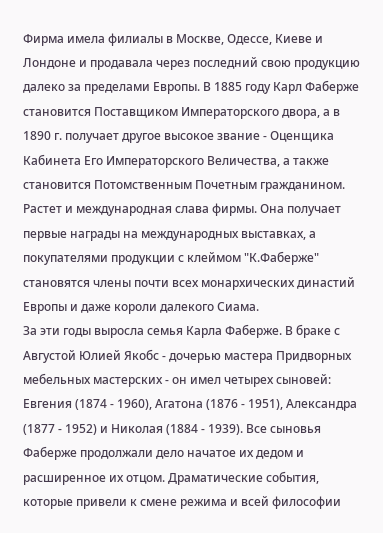Фирма имела филиалы в Москве, Одессе, Киеве и Лондоне и продавала через последний свою продукцию далеко за пределами Европы. В 1885 году Карл Фаберже становится Поставщиком Императорского двора, а в 1890 г. получает другое высокое звание - Оценщика Кабинета Его Императорского Величества, а также становится Потомственным Почетным гражданином. Растет и международная слава фирмы. Она получает первые награды на международных выставках, а покупателями продукции с клеймом "К.Фаберже" становятся члены почти всех монархических династий Европы и даже короли далекого Сиама.
За эти годы выросла семья Карла Фаберже. В браке с Августой Юлией Якобс - дочерью мастера Придворных мебельных мастерских - он имел четырех сыновей: Евгения (1874 - 1960), Агатона (1876 - 1951), Александра (1877 - 1952) и Николая (1884 - 1939). Все сыновья Фаберже продолжали дело начатое их дедом и расширенное их отцом. Драматические события, которые привели к смене режима и всей философии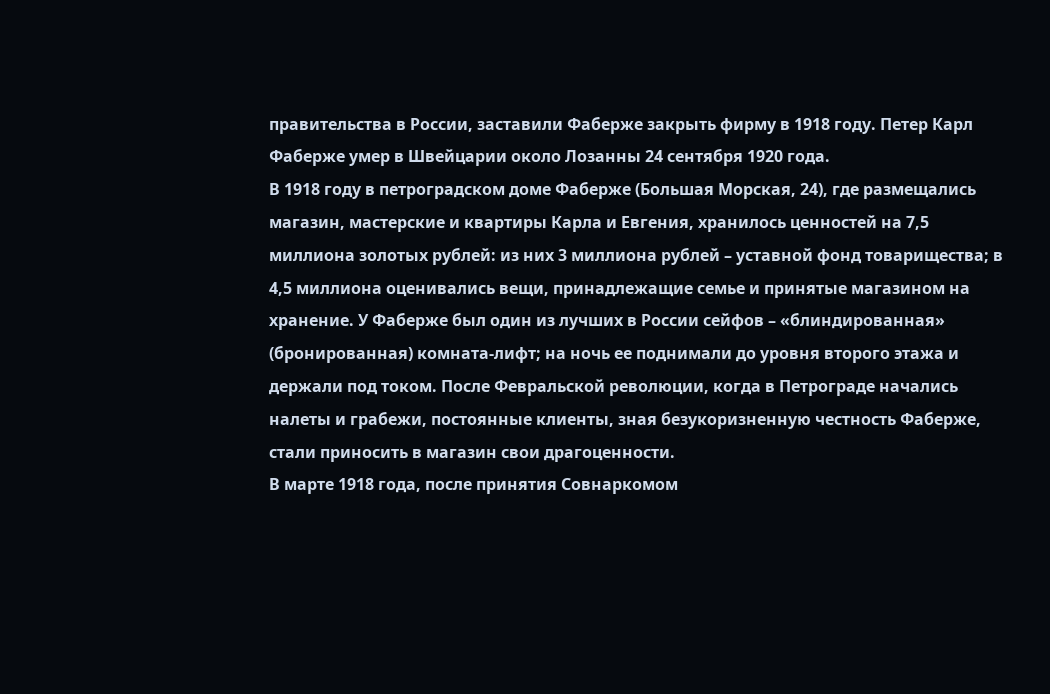правительства в России, заставили Фаберже закрыть фирму в 1918 году. Петер Карл Фаберже умер в Швейцарии около Лозанны 24 сентября 1920 года.
В 1918 году в петроградском доме Фаберже (Большая Морская, 24), где размещались магазин, мастерские и квартиры Карла и Евгения, хранилось ценностей на 7,5 миллиона золотых рублей: из них 3 миллиона рублей – уставной фонд товарищества; в 4,5 миллиона оценивались вещи, принадлежащие семье и принятые магазином на хранение. У Фаберже был один из лучших в России сейфов – «блиндированная» (бронированная) комната-лифт; на ночь ее поднимали до уровня второго этажа и держали под током. После Февральской революции, когда в Петрограде начались налеты и грабежи, постоянные клиенты, зная безукоризненную честность Фаберже, стали приносить в магазин свои драгоценности.
В марте 1918 года, после принятия Совнаркомом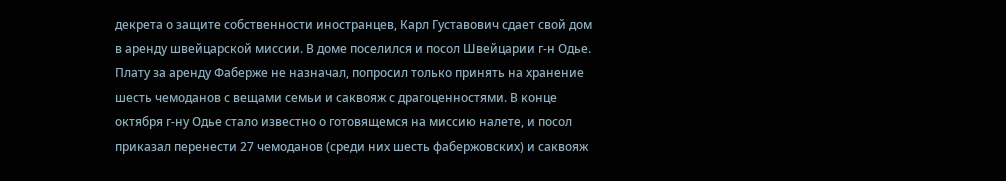декрета о защите собственности иностранцев, Карл Густавович сдает свой дом в аренду швейцарской миссии. В доме поселился и посол Швейцарии г-н Одье. Плату за аренду Фаберже не назначал, попросил только принять на хранение шесть чемоданов с вещами семьи и саквояж с драгоценностями. В конце октября г-ну Одье стало известно о готовящемся на миссию налете, и посол приказал перенести 27 чемоданов (среди них шесть фабержовских) и саквояж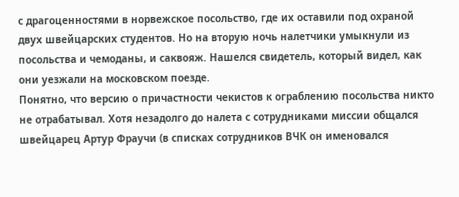с драгоценностями в норвежское посольство, где их оставили под охраной двух швейцарских студентов. Но на вторую ночь налетчики умыкнули из посольства и чемоданы, и саквояж. Нашелся свидетель, который видел, как они уезжали на московском поезде.
Понятно, что версию о причастности чекистов к ограблению посольства никто не отрабатывал. Хотя незадолго до налета с сотрудниками миссии общался швейцарец Артур Фраучи (в списках сотрудников ВЧК он именовался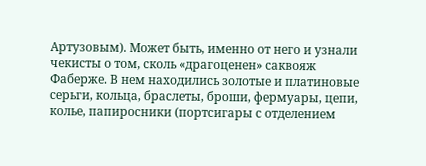Артузовым). Может быть, именно от него и узнали чекисты о том, сколь «драгоценен» саквояж Фаберже. В нем находились золотые и платиновые серьги, кольца, браслеты, броши, фермуары, цепи, колье, папиросники (портсигары с отделением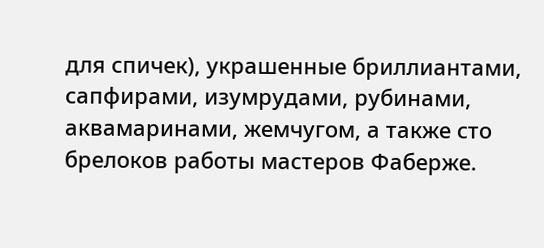для спичек), украшенные бриллиантами, сапфирами, изумрудами, рубинами, аквамаринами, жемчугом, а также сто брелоков работы мастеров Фаберже.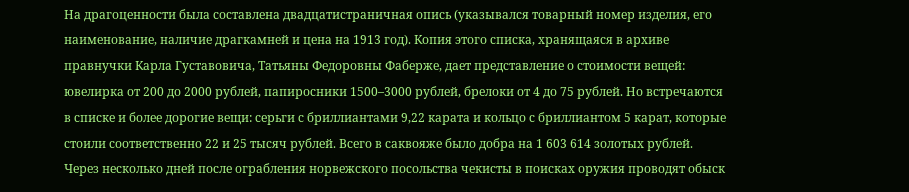На драгоценности была составлена двадцатистраничная опись (указывался товарный номер изделия, его наименование, наличие драгкамней и цена на 1913 год). Копия этого списка, хранящаяся в архиве правнучки Карла Густавовича, Татьяны Федоровны Фаберже, дает представление о стоимости вещей: ювелирка от 200 до 2000 рублей, папиросники 1500–3000 рублей, брелоки от 4 до 75 рублей. Но встречаются в списке и более дорогие вещи: серьги с бриллиантами 9,22 карата и кольцо с бриллиантом 5 карат, которые стоили соответственно 22 и 25 тысяч рублей. Всего в саквояже было добра на 1 603 614 золотых рублей.
Через несколько дней после ограбления норвежского посольства чекисты в поисках оружия проводят обыск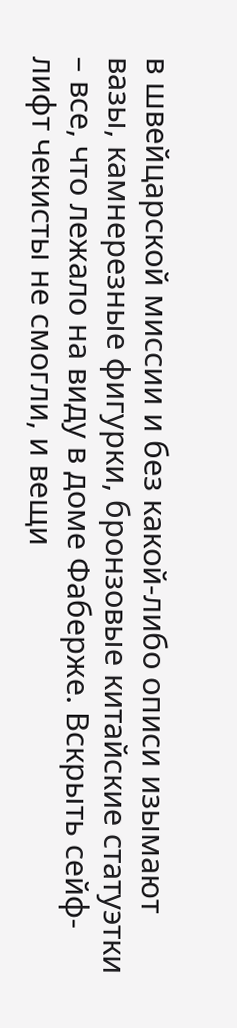в швейцарской миссии и без какой-либо описи изымают вазы, камнерезные фигурки, бронзовые китайские статуэтки – все, что лежало на виду в доме Фаберже. Вскрыть сейф-лифт чекисты не смогли, и вещи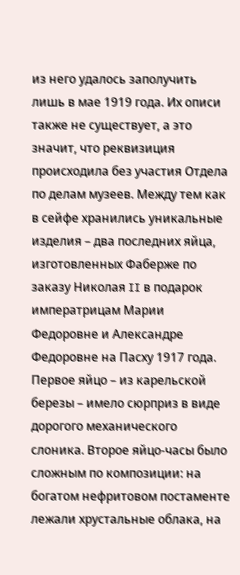из него удалось заполучить лишь в мае 1919 года. Их описи также не существует, а это значит, что реквизиция происходила без участия Отдела по делам музеев. Между тем как в сейфе хранились уникальные изделия – два последних яйца, изготовленных Фаберже по заказу Николая II в подарок императрицам Марии Федоровне и Александре Федоровне на Пасху 1917 года. Первое яйцо – из карельской березы – имело сюрприз в виде дорогого механического слоника. Второе яйцо-часы было сложным по композиции: на богатом нефритовом постаменте лежали хрустальные облака, на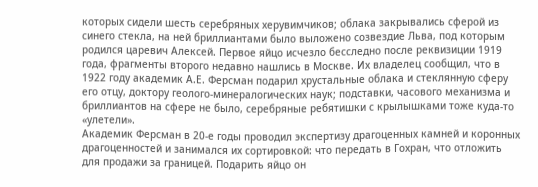которых сидели шесть серебряных херувимчиков; облака закрывались сферой из синего стекла, на ней бриллиантами было выложено созвездие Льва, под которым родился царевич Алексей. Первое яйцо исчезло бесследно после реквизиции 1919 года, фрагменты второго недавно нашлись в Москве. Их владелец сообщил, что в 1922 году академик А.Е. Ферсман подарил хрустальные облака и стеклянную сферу его отцу, доктору геолого-минералогических наук; подставки, часового механизма и бриллиантов на сфере не было, серебряные ребятишки с крылышками тоже куда-то «улетели».
Академик Ферсман в 20-е годы проводил экспертизу драгоценных камней и коронных драгоценностей и занимался их сортировкой: что передать в Гохран, что отложить для продажи за границей. Подарить яйцо он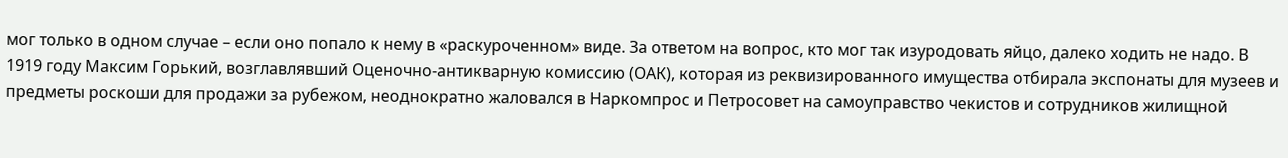мог только в одном случае – если оно попало к нему в «раскуроченном» виде. За ответом на вопрос, кто мог так изуродовать яйцо, далеко ходить не надо. В 1919 году Максим Горький, возглавлявший Оценочно-антикварную комиссию (ОАК), которая из реквизированного имущества отбирала экспонаты для музеев и предметы роскоши для продажи за рубежом, неоднократно жаловался в Наркомпрос и Петросовет на самоуправство чекистов и сотрудников жилищной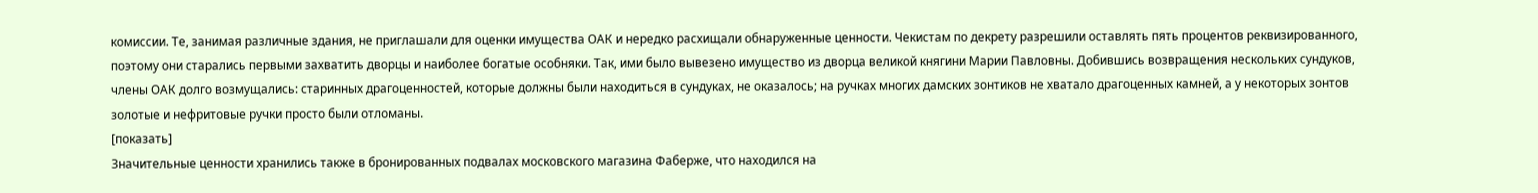комиссии. Те, занимая различные здания, не приглашали для оценки имущества ОАК и нередко расхищали обнаруженные ценности. Чекистам по декрету разрешили оставлять пять процентов реквизированного, поэтому они старались первыми захватить дворцы и наиболее богатые особняки. Так, ими было вывезено имущество из дворца великой княгини Марии Павловны. Добившись возвращения нескольких сундуков, члены ОАК долго возмущались: старинных драгоценностей, которые должны были находиться в сундуках, не оказалось; на ручках многих дамских зонтиков не хватало драгоценных камней, а у некоторых зонтов золотые и нефритовые ручки просто были отломаны.
[показать]
Значительные ценности хранились также в бронированных подвалах московского магазина Фаберже, что находился на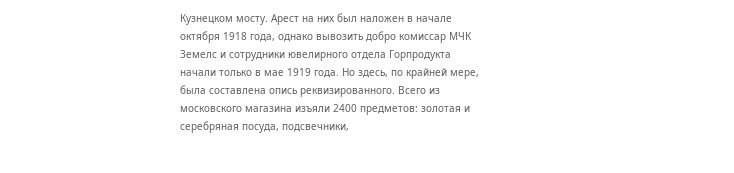Кузнецком мосту. Арест на них был наложен в начале октября 1918 года, однако вывозить добро комиссар МЧК Земелс и сотрудники ювелирного отдела Горпродукта начали только в мае 1919 года. Но здесь, по крайней мере, была составлена опись реквизированного. Всего из московского магазина изъяли 2400 предметов: золотая и серебряная посуда, подсвечники,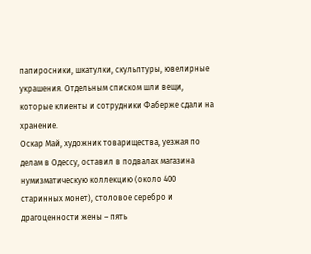папиросники, шкатулки, скульптуры, ювелирные украшения. Отдельным списком шли вещи, которые клиенты и сотрудники Фаберже сдали на хранение.
Оскар Май, художник товарищества, уезжая по делам в Одессу, оставил в подвалах магазина нумизматическую коллекцию (около 400 старинных монет), столовое серебро и драгоценности жены – пять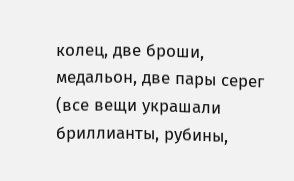колец, две броши, медальон, две пары серег (все вещи украшали бриллианты, рубины,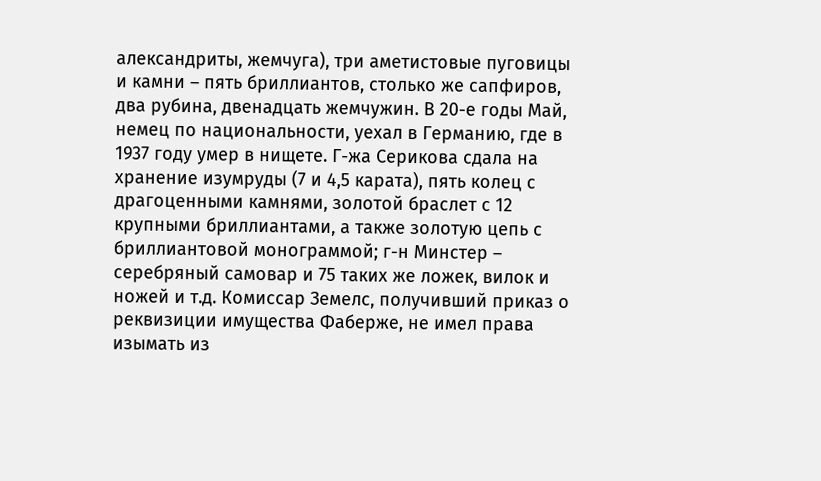александриты, жемчуга), три аметистовые пуговицы и камни – пять бриллиантов, столько же сапфиров, два рубина, двенадцать жемчужин. В 20-е годы Май, немец по национальности, уехал в Германию, где в 1937 году умер в нищете. Г-жа Серикова сдала на хранение изумруды (7 и 4,5 карата), пять колец с драгоценными камнями, золотой браслет с 12 крупными бриллиантами, а также золотую цепь с бриллиантовой монограммой; г-н Минстер – серебряный самовар и 75 таких же ложек, вилок и ножей и т.д. Комиссар Земелс, получивший приказ о реквизиции имущества Фаберже, не имел права изымать из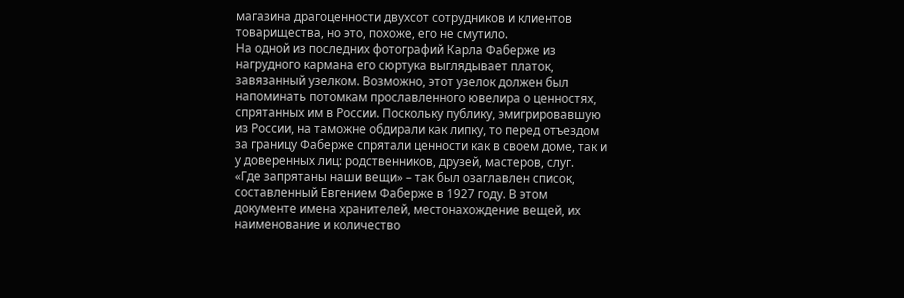магазина драгоценности двухсот сотрудников и клиентов товарищества, но это, похоже, его не смутило.
На одной из последних фотографий Карла Фаберже из нагрудного кармана его сюртука выглядывает платок, завязанный узелком. Возможно, этот узелок должен был напоминать потомкам прославленного ювелира о ценностях, спрятанных им в России. Поскольку публику, эмигрировавшую из России, на таможне обдирали как липку, то перед отъездом за границу Фаберже спрятали ценности как в своем доме, так и у доверенных лиц: родственников, друзей, мастеров, слуг.
«Где запрятаны наши вещи» – так был озаглавлен список, составленный Евгением Фаберже в 1927 году. В этом документе имена хранителей, местонахождение вещей, их наименование и количество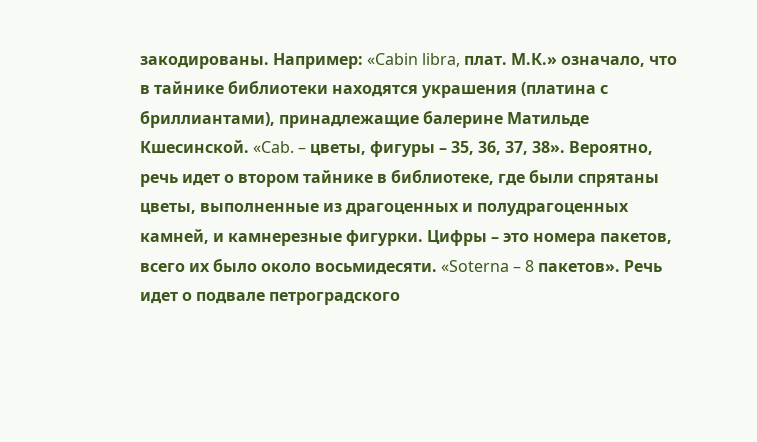закодированы. Например: «Cabin libra, плат. М.К.» означало, что в тайнике библиотеки находятся украшения (платина с бриллиантами), принадлежащие балерине Матильде Кшесинской. «Cab. – цветы, фигуры – 35, 36, 37, 38». Вероятно, речь идет о втором тайнике в библиотеке, где были спрятаны цветы, выполненные из драгоценных и полудрагоценных камней, и камнерезные фигурки. Цифры – это номера пакетов, всего их было около восьмидесяти. «Soterna – 8 пакетов». Речь идет о подвале петроградского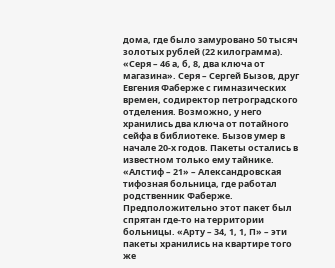дома, где было замуровано 50 тысяч золотых рублей (22 килограмма). «Серя – 46 а, б, 8, два ключа от магазина». Серя – Сергей Бызов, друг Евгения Фаберже с гимназических времен, содиректор петроградского отделения. Возможно, у него хранились два ключа от потайного сейфа в библиотеке. Бызов умер в начале 20-х годов. Пакеты остались в известном только ему тайнике. «Алстиф – 21» – Александровская тифозная больница, где работал родственник Фаберже. Предположительно этот пакет был спрятан где-то на территории больницы. «Арту – 34, 1, 1, П» – эти пакеты хранились на квартире того же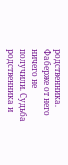родственника. Фаберже от него ничего не получили. Судьба родственника и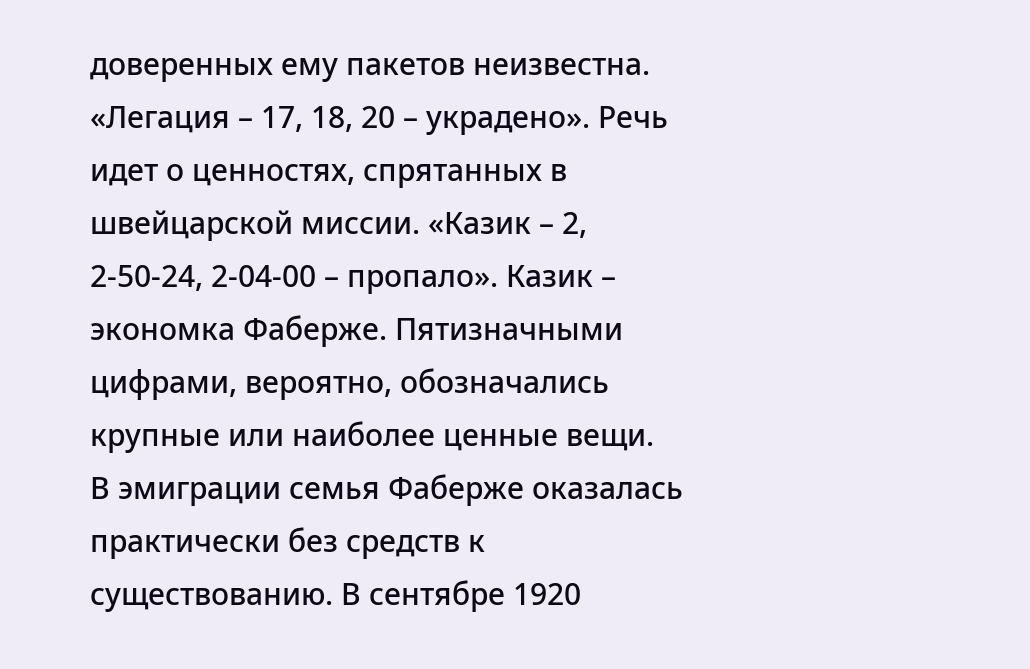доверенных ему пакетов неизвестна. «Легация – 17, 18, 20 – украдено». Речь идет о ценностях, спрятанных в швейцарской миссии. «Казик – 2, 2-50-24, 2-04-00 – пропало». Казик – экономка Фаберже. Пятизначными цифрами, вероятно, обозначались крупные или наиболее ценные вещи.
В эмиграции семья Фаберже оказалась практически без средств к существованию. В сентябре 1920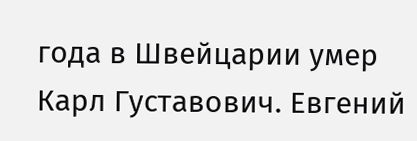года в Швейцарии умер Карл Густавович. Евгений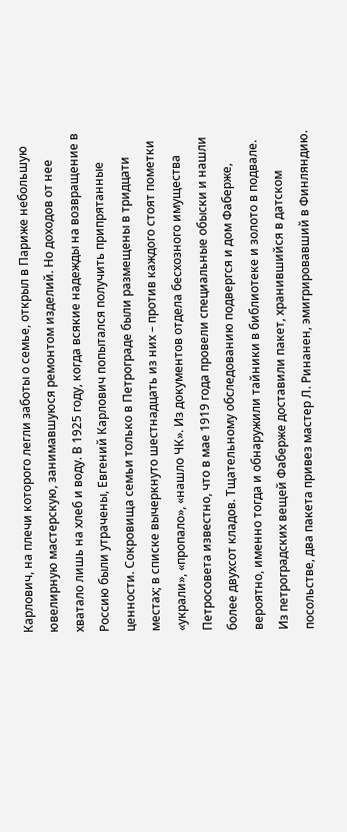Карлович, на плечи которого легли заботы о семье, открыл в Париже небольшую ювелирную мастерскую, занимавшуюся ремонтом изделий. Но доходов от нее хватало лишь на хлеб и воду. В 1925 году, когда всякие надежды на возвращение в Россию были утрачены, Евгений Карлович попытался получить припрятанные ценности. Сокровища семьи только в Петрограде были размещены в тридцати местах; в списке вычеркнуто шестнадцать из них – против каждого стоят пометки «украли», «пропало», «нашло ЧК». Из документов отдела бесхозного имущества Петросовета известно, что в мае 1919 года провели специальные обыски и нашли более двухсот кладов. Тщательному обследованию подвергся и дом Фаберже, вероятно, именно тогда и обнаружили тайники в библиотеке и золото в подвале.
Из петроградских вещей Фаберже доставили пакет, хранившийся в датском посольстве, два пакета привез мастер Л. Ринанен, эмигрировавший в Финляндию.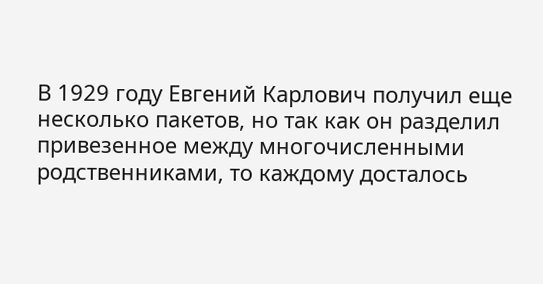В 1929 году Евгений Карлович получил еще несколько пакетов, но так как он разделил привезенное между многочисленными родственниками, то каждому досталось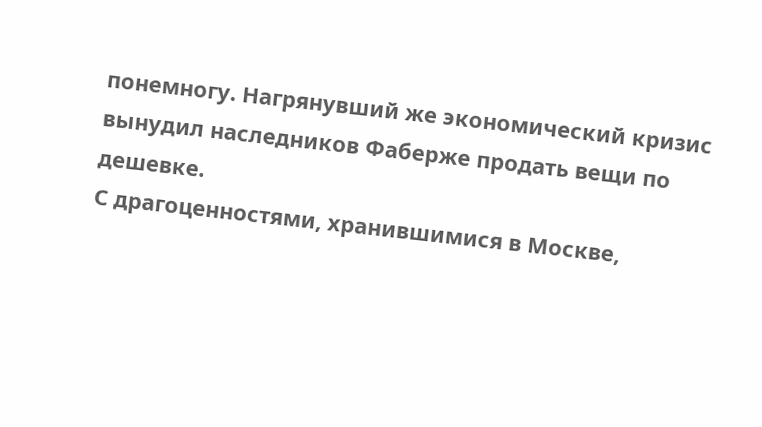понемногу. Нагрянувший же экономический кризис вынудил наследников Фаберже продать вещи по дешевке.
С драгоценностями, хранившимися в Москве,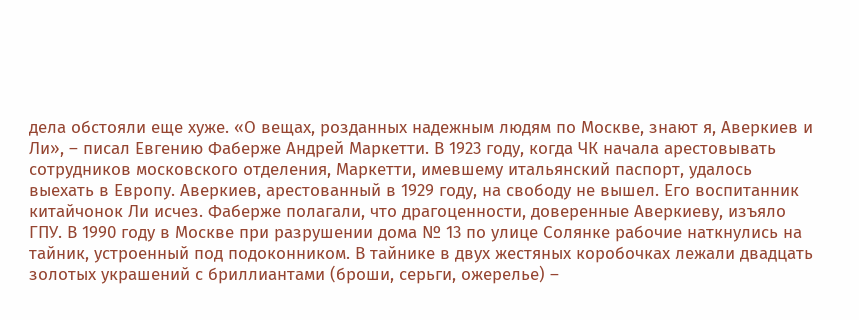дела обстояли еще хуже. «О вещах, розданных надежным людям по Москве, знают я, Аверкиев и Ли», – писал Евгению Фаберже Андрей Маркетти. В 1923 году, когда ЧК начала арестовывать сотрудников московского отделения, Маркетти, имевшему итальянский паспорт, удалось выехать в Европу. Аверкиев, арестованный в 1929 году, на свободу не вышел. Его воспитанник китайчонок Ли исчез. Фаберже полагали, что драгоценности, доверенные Аверкиеву, изъяло ГПУ. В 1990 году в Москве при разрушении дома № 13 по улице Солянке рабочие наткнулись на тайник, устроенный под подоконником. В тайнике в двух жестяных коробочках лежали двадцать золотых украшений с бриллиантами (броши, серьги, ожерелье) –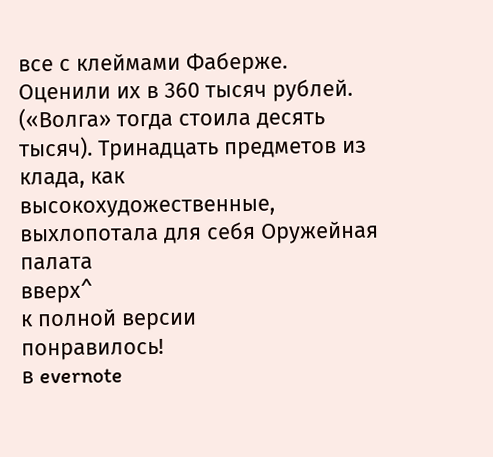все с клеймами Фаберже. Оценили их в 360 тысяч рублей. («Волга» тогда стоила десять тысяч). Тринадцать предметов из клада, как высокохудожественные, выхлопотала для себя Оружейная палата
вверх^
к полной версии
понравилось!
в evernote